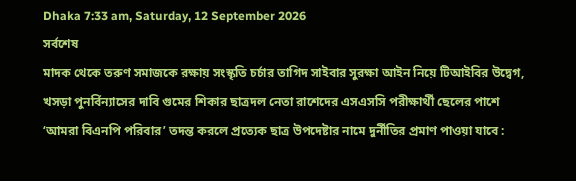Dhaka 7:33 am, Saturday, 12 September 2026
সর্বশেষ
মাদক থেকে তরুণ সমাজকে রক্ষায় সংস্কৃতি চর্চার তাগিদ সাইবার সুরক্ষা আইন নিয়ে টিআইবির উদ্বেগ, খসড়া পুনর্বিন্যাসের দাবি গুমের শিকার ছাত্রদল নেতা রাশেদের এসএসসি পরীক্ষার্থী ছেলের পাশে ‘আমরা বিএনপি পরিবার’ তদন্ত করলে প্রত্যেক ছাত্র উপদেষ্টার নামে দুর্নীতির প্রমাণ পাওয়া যাবে :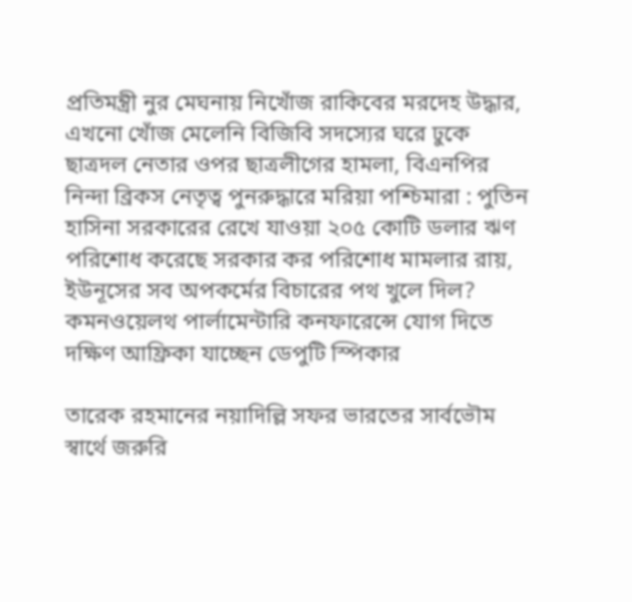প্রতিমন্ত্রী নুর মেঘনায় নিখোঁজ রাকিবের মরদেহ উদ্ধার, এখনো খোঁজ মেলেনি বিজিবি সদস্যের ঘরে ঢুকে ছাত্রদল নেতার ওপর ছাত্রলীগের হামলা, বিএনপির নিন্দা ব্রিকস নেতৃত্ব পুনরুদ্ধারে মরিয়া পশ্চিমারা : পুতিন হাসিনা সরকারের রেখে যাওয়া ২০৫ কোটি ডলার ঋণ পরিশোধ করেছে সরকার কর পরিশোধ মামলার রায়, ইউনূসের সব অপকর্মের বিচারের পথ খুলে দিল? কমনওয়েলথ পার্লামেন্টারি কনফারেন্সে যোগ দিতে দক্ষিণ আফ্রিকা যাচ্ছেন ডেপুটি স্পিকার

তারেক রহমানের নয়াদিল্লি সফর ভারতের সার্বভৌম স্বার্থে জরুরি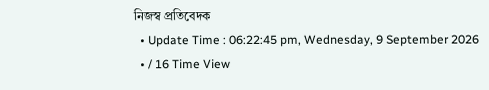নিজস্ব প্রতিবেদক
  • Update Time : 06:22:45 pm, Wednesday, 9 September 2026
  • / 16 Time View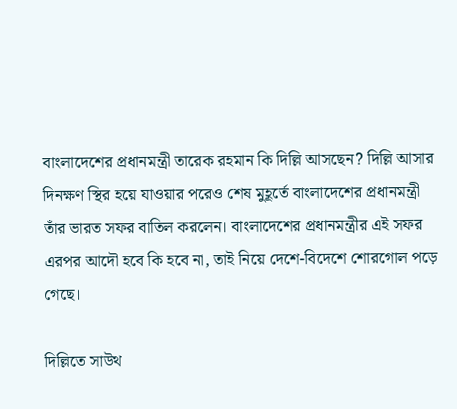বাংলাদেশের প্রধানমন্ত্রী তারেক রহমান কি দিল্লি আসছেন? দিল্লি আসার দিনক্ষণ স্থির হয়ে যাওয়ার পরেও শেষ মুহূর্তে বাংলাদেশের প্রধানমন্ত্রী তাঁর ভারত সফর বাতিল করলেন। বাংলাদেশের প্রধানমন্ত্রীর এই সফর এরপর আদৌ হবে কি হবে না, তাই নিয়ে দেশে-বিদেশে শোরগোল পড়ে গেছে।

দিল্লিতে সাউথ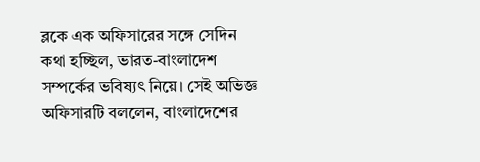ব্লকে এক অফিসারের সঙ্গে সেদিন কথা হচ্ছিল, ভারত-বাংলাদেশ সম্পর্কের ভবিষ্যৎ নিয়ে। সেই অভিজ্ঞ অফিসারটি বললেন, বাংলাদেশের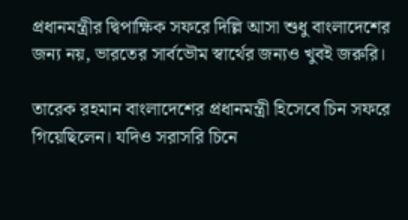প্রধানমন্ত্রীর দ্বিপাক্ষিক সফরে দিল্লি আসা শুধু বাংলাদেশের জন্য নয়, ভারতের সার্বভৌম স্বার্থের জন্যও খুবই জরুরি।

তারেক রহমান বাংলাদেশের প্রধানমন্ত্রী হিসেবে চিন সফরে গিয়েছিলেন। যদিও সরাসরি চিনে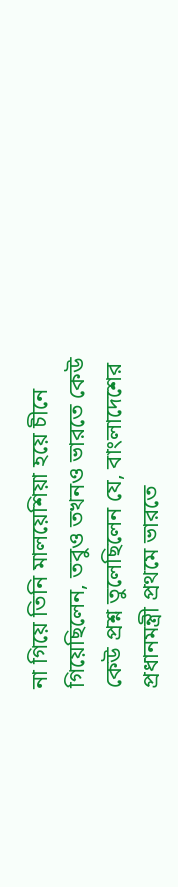না গিয়ে তিনি মালয়েশিয়া হয়ে চীনে গিয়েছিলেন, তবুও তখনও ভারতে কেউ কেউ প্রশ্ন তুলেছিলেন যে, বাংলাদেশের প্রধানমন্ত্রী প্রথমে ভারতে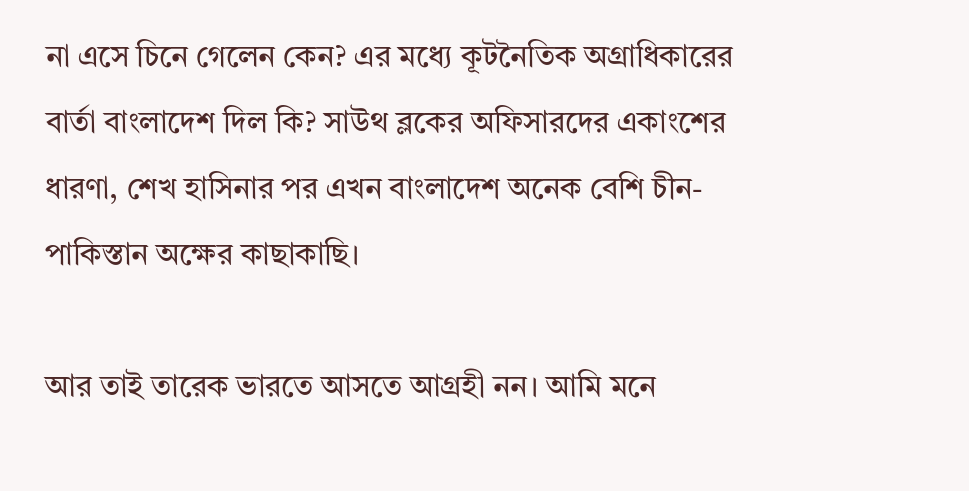না এসে চিনে গেলেন কেন? এর মধ্যে কূটনৈতিক অগ্রাধিকারের বার্তা বাংলাদেশ দিল কি? সাউথ ব্লকের অফিসারদের একাংশের ধারণা, শেখ হাসিনার পর এখন বাংলাদেশ অনেক বেশি চীন-পাকিস্তান অক্ষের কাছাকাছি।

আর তাই তারেক ভারতে আসতে আগ্রহী নন। আমি মনে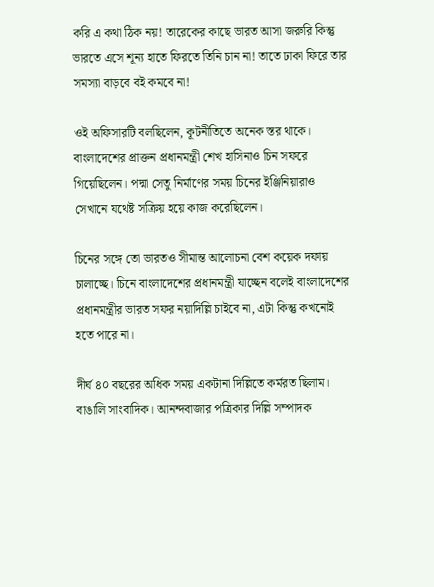করি এ কথা ঠিক নয়! তারেকের কাছে ভারত আসা জরুরি কিন্তু ভারতে এসে শূন্য হাতে ফিরতে তিনি চান না! তাতে ঢাকা ফিরে তার সমস্যা বাড়বে বই কমবে না!

ওই অফিসারটি বলছিলেন, কূটনীতিতে অনেক স্তর থাকে। বাংলাদেশের প্রাক্তন প্রধানমন্ত্রী শেখ হাসিনাও চিন সফরে গিয়েছিলেন। পদ্মা সেতু নির্মাণের সময় চিনের ইঞ্জিনিয়ারাও সেখানে যথেষ্ট সক্রিয় হয়ে কাজ করেছিলেন।

চিনের সঙ্গে তো ভারতও সীমান্ত আলোচনা বেশ কয়েক দফায় চালাচ্ছে। চিনে বাংলাদেশের প্রধানমন্ত্রী যাচ্ছেন বলেই বাংলাদেশের প্রধানমন্ত্রীর ভারত সফর নয়াদিল্লি চাইবে না, এটা কিন্তু কখনোই হতে পারে না।

দীর্ঘ ৪০ বছরের অধিক সময় একটানা দিল্লিতে কর্মরত ছিলাম। বাঙালি সাংবাদিক। আনন্দবাজার পত্রিকার দিল্লি সম্পাদক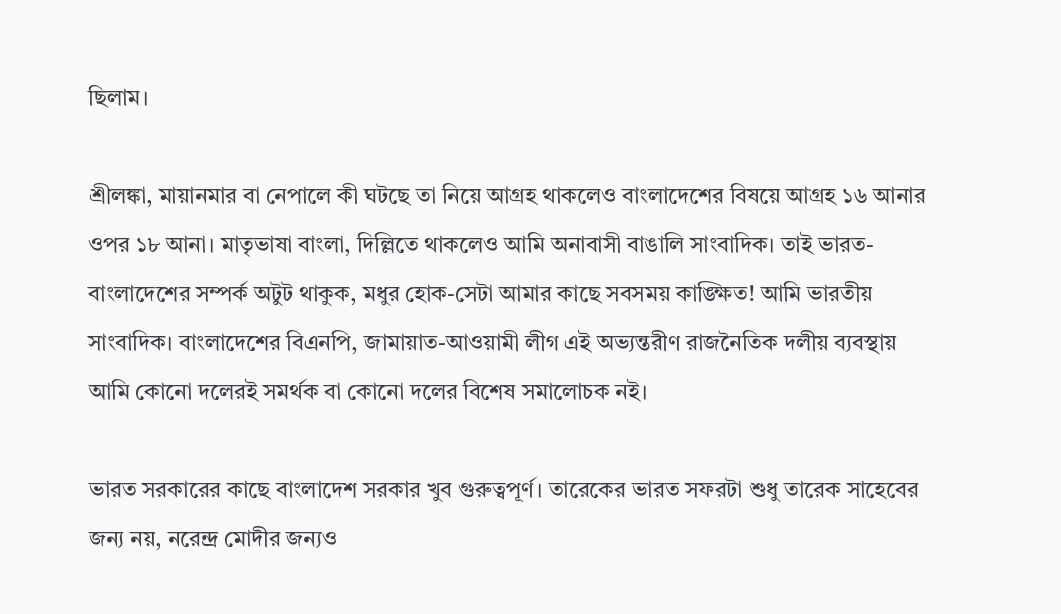ছিলাম।

শ্রীলঙ্কা, মায়ানমার বা নেপালে কী ঘটছে তা নিয়ে আগ্রহ থাকলেও বাংলাদেশের বিষয়ে আগ্রহ ১৬ আনার ওপর ১৮ আনা। মাতৃভাষা বাংলা, দিল্লিতে থাকলেও আমি অনাবাসী বাঙালি সাংবাদিক। তাই ভারত-বাংলাদেশের সম্পর্ক অটুট থাকুক, মধুর হোক-সেটা আমার কাছে সবসময় কাঙ্ক্ষিত! আমি ভারতীয় সাংবাদিক। বাংলাদেশের বিএনপি, জামায়াত-আওয়ামী লীগ এই অভ্যন্তরীণ রাজনৈতিক দলীয় ব্যবস্থায় আমি কোনো দলেরই সমর্থক বা কোনো দলের বিশেষ সমালোচক নই।

ভারত সরকারের কাছে বাংলাদেশ সরকার খুব গুরুত্বপূর্ণ। তারেকের ভারত সফরটা শুধু তারেক সাহেবের জন্য নয়, নরেন্দ্র মোদীর জন্যও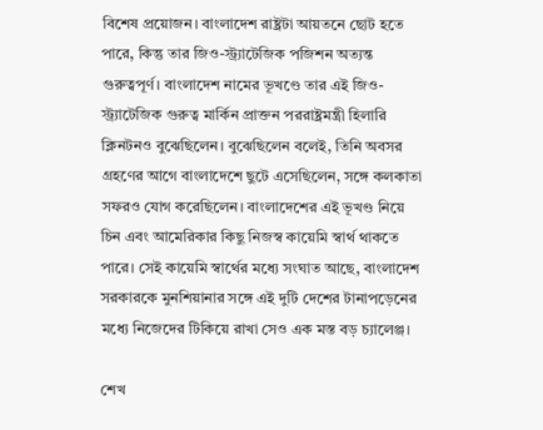বিশেষ প্রয়োজন। বাংলাদেশ রাষ্ট্রটা আয়তনে ছোট হতে পারে, কিন্তু তার জিও-স্ট্র্যাটেজিক পজিশন অত্যন্ত গুরুত্বপূর্ণ। বাংলাদেশ নামের ভূখণ্ডে তার এই জিও-স্ট্র্যাটেজিক গুরুত্ব মার্কিন প্রাক্তন পররাষ্ট্রমন্ত্রী হিলারি ক্লিনটনও বুঝেছিলেন। বুঝেছিলেন বলেই, তিনি অবসর গ্রহণের আগে বাংলাদেশে ছুটে এসেছিলেন, সঙ্গে কলকাতা সফরও যোগ করেছিলেন। বাংলাদেশের এই ভূখণ্ড নিয়ে চিন এবং আমেরিকার কিছু নিজস্ব কায়েমি স্বার্থ থাকতে পারে। সেই কায়েমি স্বার্থের মধ্যে সংঘাত আছে, বাংলাদেশ সরকারকে মুনশিয়ানার সঙ্গে এই দুটি দেশের টানাপড়েনের মধ্যে নিজেদের টিকিয়ে রাখা সেও এক মস্ত বড় চ্যালেঞ্জ।

শেখ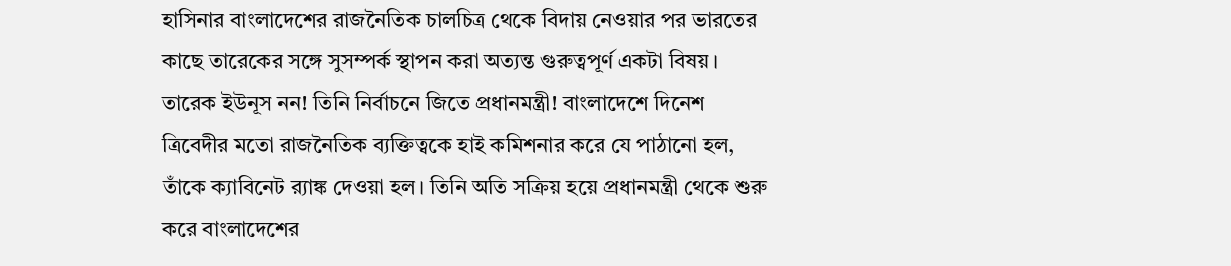হাসিনার বাংলাদেশের রাজনৈতিক চালচিত্র থেকে বিদায় নেওয়ার পর ভারতের কাছে তারেকের সঙ্গে সুসম্পর্ক স্থাপন করা অত্যন্ত গুরুত্বপূর্ণ একটা বিষয়। তারেক ইউনূস নন! তিনি নির্বাচনে জিতে প্রধানমন্ত্রী! বাংলাদেশে দিনেশ ত্রিবেদীর মতো রাজনৈতিক ব্যক্তিত্বকে হাই কমিশনার করে যে পাঠানো হল, তাঁকে ক্যাবিনেট র‍্যাঙ্ক দেওয়া হল। তিনি অতি সক্রিয় হয়ে প্রধানমন্ত্রী থেকে শুরু করে বাংলাদেশের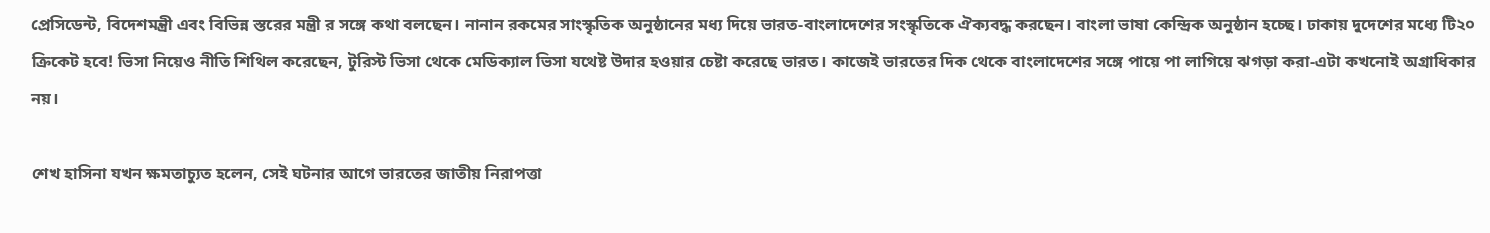প্রেসিডেন্ট, বিদেশমন্ত্রী এবং বিভিন্ন স্তরের মন্ত্রী র সঙ্গে কথা বলছেন। নানান রকমের সাংস্কৃতিক অনুষ্ঠানের মধ্য দিয়ে ভারত-বাংলাদেশের সংস্কৃতিকে ঐক্যবদ্ধ করছেন। বাংলা ভাষা কেন্দ্রিক অনুষ্ঠান হচ্ছে। ঢাকায় দুদেশের মধ্যে টি২০ ক্রিকেট হবে! ভিসা নিয়েও নীতি শিথিল করেছেন, টুরিস্ট ভিসা থেকে মেডিক্যাল ভিসা যথেষ্ট উদার হওয়ার চেষ্টা করেছে ভারত। কাজেই ভারতের দিক থেকে বাংলাদেশের সঙ্গে পায়ে পা লাগিয়ে ঝগড়া করা-এটা কখনোই অগ্রাধিকার নয়।

শেখ হাসিনা যখন ক্ষমতাচ্যুত হলেন, সেই ঘটনার আগে ভারতের জাতীয় নিরাপত্তা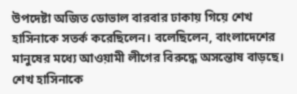উপদেষ্টা অজিত ডোভাল বারবার ঢাকায় গিয়ে শেখ হাসিনাকে সতর্ক করেছিলেন। বলেছিলেন, বাংলাদেশের মানুষের মধ্যে আওয়ামী লীগের বিরুদ্ধে অসন্তোষ বাড়ছে। শেখ হাসিনাকে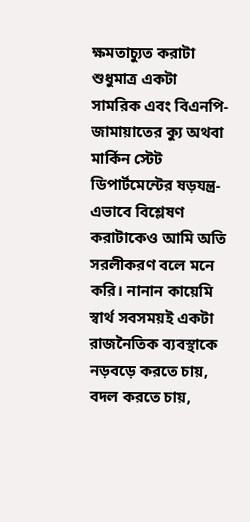ক্ষমতাচ্যুত করাটা শুধুমাত্র একটা সামরিক এবং বিএনপি-জামায়াতের ক্যু অথবা মার্কিন স্টেট ডিপার্টমেন্টের ষড়যন্ত্র-এভাবে বিশ্লেষণ করাটাকেও আমি অতি সরলীকরণ বলে মনে করি। নানান কায়েমি স্বার্থ সবসময়ই একটা রাজনৈতিক ব্যবস্থাকে নড়বড়ে করতে চায়, বদল করতে চায়,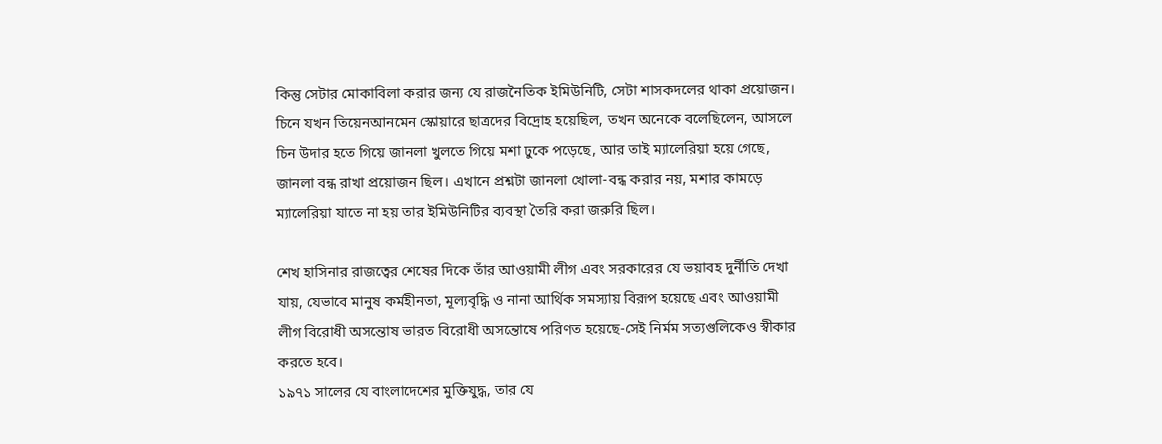কিন্তু সেটার মোকাবিলা করার জন্য যে রাজনৈতিক ইমিউনিটি, সেটা শাসকদলের থাকা প্রয়োজন। চিনে যখন তিয়েনআনমেন স্কোয়ারে ছাত্রদের বিদ্রোহ হয়েছিল, তখন অনেকে বলেছিলেন, আসলে চিন উদার হতে গিয়ে জানলা খুলতে গিয়ে মশা ঢুকে পড়েছে, আর তাই ম্যালেরিয়া হয়ে গেছে, জানলা বন্ধ রাখা প্রয়োজন ছিল। এখানে প্রশ্নটা জানলা খোলা-বন্ধ করার নয়, মশার কামড়ে ম্যালেরিয়া যাতে না হয় তার ইমিউনিটির ব্যবস্থা তৈরি করা জরুরি ছিল।

শেখ হাসিনার রাজত্বের শেষের দিকে তাঁর আওয়ামী লীগ এবং সরকারের যে ভয়াবহ দুর্নীতি দেখা যায়, যেভাবে মানুষ কর্মহীনতা, মূল্যবৃদ্ধি ও নানা আর্থিক সমস্যায় বিরূপ হয়েছে এবং আওয়ামী লীগ বিরোধী অসন্তোষ ভারত বিরোধী অসন্তোষে পরিণত হয়েছে-সেই নির্মম সত্যগুলিকেও স্বীকার করতে হবে।
১৯৭১ সালের যে বাংলাদেশের মুক্তিযুদ্ধ, তার যে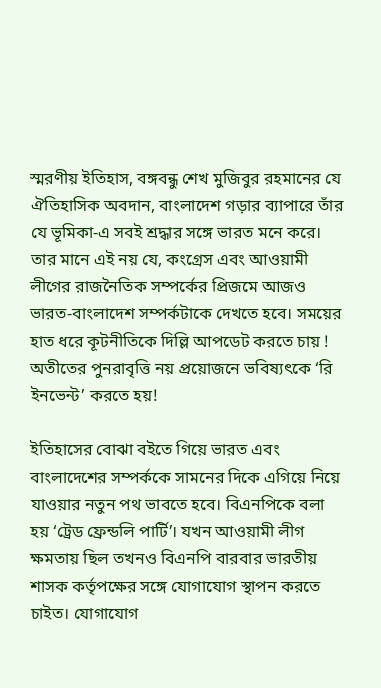স্মরণীয় ইতিহাস, বঙ্গবন্ধু শেখ মুজিবুর রহমানের যে ঐতিহাসিক অবদান, বাংলাদেশ গড়ার ব্যাপারে তাঁর যে ভূমিকা-এ সবই শ্রদ্ধার সঙ্গে ভারত মনে করে। তার মানে এই নয় যে, কংগ্রেস এবং আওয়ামী লীগের রাজনৈতিক সম্পর্কের প্রিজমে আজও ভারত-বাংলাদেশ সম্পর্কটাকে দেখতে হবে। সময়ের হাত ধরে কূটনীতিকে দিল্লি আপডেট করতে চায় ! অতীতের পুনরাবৃত্তি নয় প্রয়োজনে ভবিষ্যৎকে ‘রি ইনভেন্ট’ করতে হয়!

ইতিহাসের বোঝা বইতে গিয়ে ভারত এবং বাংলাদেশের সম্পর্ককে সামনের দিকে এগিয়ে নিয়ে যাওয়ার নতুন পথ ভাবতে হবে। বিএনপিকে বলা হয় ‘ট্রেড ফ্রেন্ডলি পার্টি’। যখন আওয়ামী লীগ ক্ষমতায় ছিল তখনও বিএনপি বারবার ভারতীয় শাসক কর্তৃপক্ষের সঙ্গে যোগাযোগ স্থাপন করতে চাইত। যোগাযোগ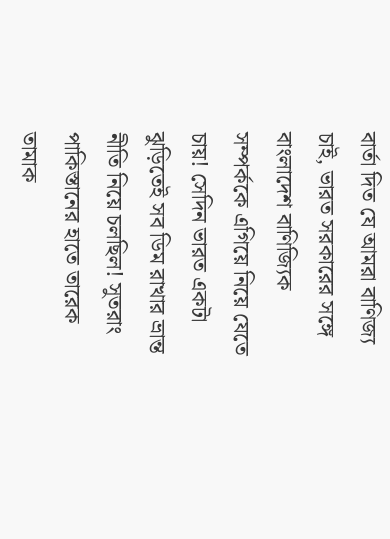বার্তা দিত যে আমরা বাণিজ্য চাই, ভারত সরকারের সঙ্গে বাংলাদেশ বাণিজ্যিক সম্পর্ককে এগিয়ে নিয়ে যেতে চায়! সেদিন ভারত একটা ঝুড়িতেই সব ডিম রাখার ভ্রান্ত নীতি নিয়ে চলছিল! সুতরাং পাকিস্তানের হাতে তারেক তামাক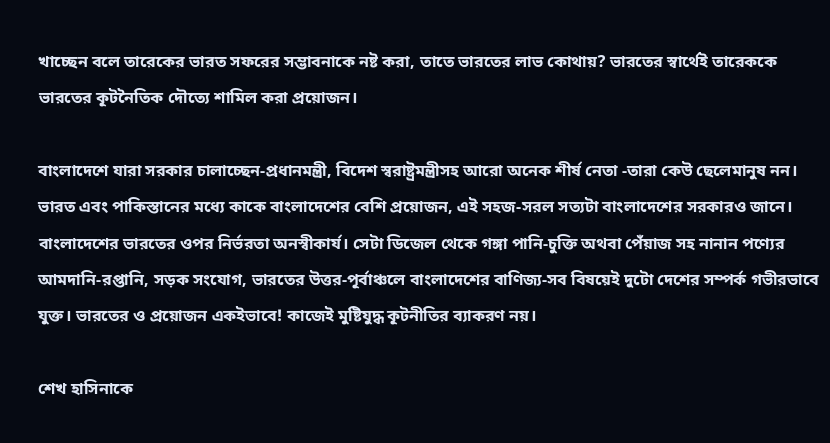খাচ্ছেন বলে তারেকের ভারত সফরের সম্ভাবনাকে নষ্ট করা, তাতে ভারতের লাভ কোথায়? ভারতের স্বার্থেই তারেককে ভারতের কূটনৈতিক দৌত্যে শামিল করা প্রয়োজন।

বাংলাদেশে যারা সরকার চালাচ্ছেন-প্রধানমন্ত্রী, বিদেশ স্বরাষ্ট্রমন্ত্রীসহ আরো অনেক শীর্ষ নেতা -তারা কেউ ছেলেমানুষ নন। ভারত এবং পাকিস্তানের মধ্যে কাকে বাংলাদেশের বেশি প্রয়োজন, এই সহজ-সরল সত্যটা বাংলাদেশের সরকারও জানে। বাংলাদেশের ভারতের ওপর নির্ভরতা অনস্বীকার্য। সেটা ডিজেল থেকে গঙ্গা পানি-চুক্তি অথবা পেঁয়াজ সহ নানান পণ্যের আমদানি-রপ্তানি, সড়ক সংযোগ, ভারতের উত্তর-পূর্বাঞ্চলে বাংলাদেশের বাণিজ্য-সব বিষয়েই দুটো দেশের সম্পর্ক গভীরভাবে যুক্ত। ভারতের ও প্রয়োজন একইভাবে! কাজেই মুষ্টিযুদ্ধ কূটনীতির ব্যাকরণ নয়।

শেখ হাসিনাকে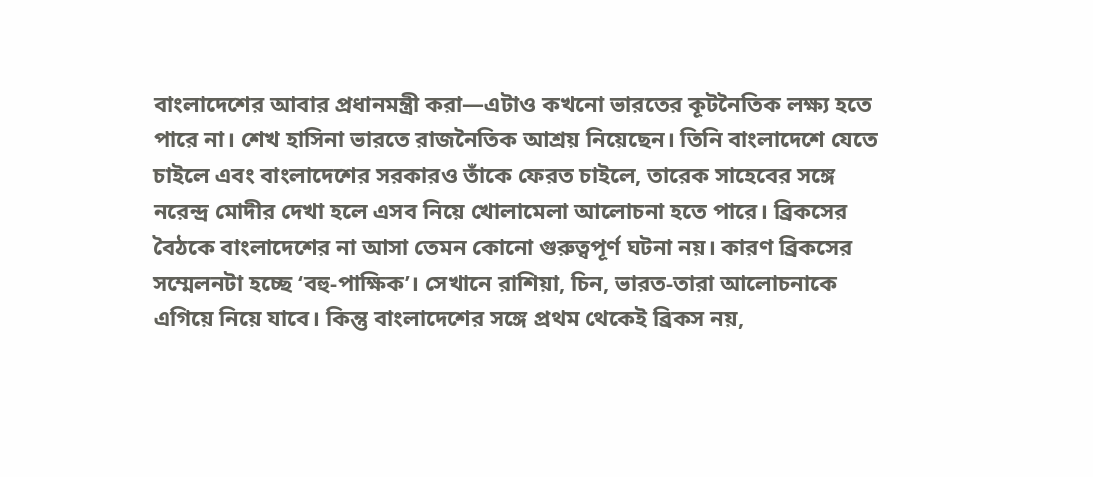বাংলাদেশের আবার প্রধানমন্ত্রী করা—এটাও কখনো ভারতের কূটনৈতিক লক্ষ্য হতে পারে না। শেখ হাসিনা ভারতে রাজনৈতিক আশ্রয় নিয়েছেন। তিনি বাংলাদেশে যেতে চাইলে এবং বাংলাদেশের সরকারও তাঁকে ফেরত চাইলে, তারেক সাহেবের সঙ্গে নরেন্দ্র মোদীর দেখা হলে এসব নিয়ে খোলামেলা আলোচনা হতে পারে। ব্রিকসের বৈঠকে বাংলাদেশের না আসা তেমন কোনো গুরুত্বপূর্ণ ঘটনা নয়। কারণ ব্রিকসের সম্মেলনটা হচ্ছে ‘বহু-পাক্ষিক’। সেখানে রাশিয়া, চিন, ভারত-তারা আলোচনাকে এগিয়ে নিয়ে যাবে। কিন্তু বাংলাদেশের সঙ্গে প্রথম থেকেই ব্রিকস নয়,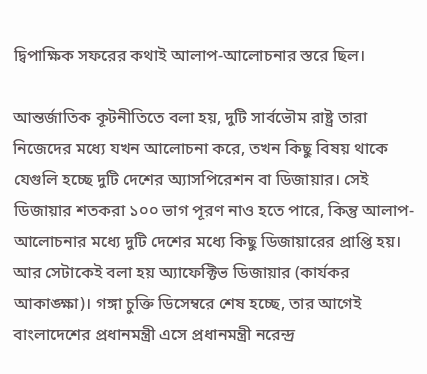দ্বিপাক্ষিক সফরের কথাই আলাপ-আলোচনার স্তরে ছিল।

আন্তর্জাতিক কূটনীতিতে বলা হয়, দুটি সার্বভৌম রাষ্ট্র তারা নিজেদের মধ্যে যখন আলোচনা করে, তখন কিছু বিষয় থাকে যেগুলি হচ্ছে দুটি দেশের অ্যাসপিরেশন বা ডিজায়ার। সেই ডিজায়ার শতকরা ১০০ ভাগ পূরণ নাও হতে পারে, কিন্তু আলাপ-আলোচনার মধ্যে দুটি দেশের মধ্যে কিছু ডিজায়ারের প্রাপ্তি হয়। আর সেটাকেই বলা হয় অ্যাফেক্টিভ ডিজায়ার (কার্যকর আকাঙ্ক্ষা)। গঙ্গা চুক্তি ডিসেম্বরে শেষ হচ্ছে, তার আগেই বাংলাদেশের প্রধানমন্ত্রী এসে প্রধানমন্ত্রী নরেন্দ্র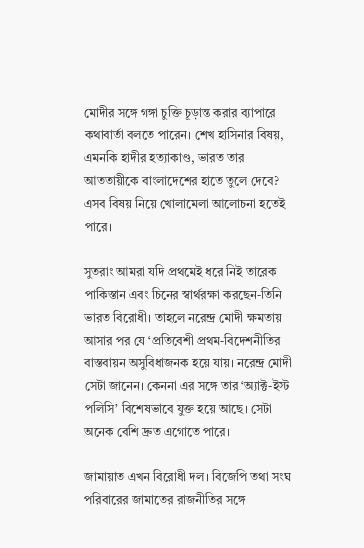মোদীর সঙ্গে গঙ্গা চুক্তি চূড়ান্ত করার ব্যাপারে কথাবার্তা বলতে পারেন। শেখ হাসিনার বিষয়, এমনকি হাদীর হত্যাকাণ্ড, ভারত তার আততায়ীকে বাংলাদেশের হাতে তুলে দেবে? এসব বিষয় নিয়ে খোলামেলা আলোচনা হতেই পারে।

সুতরাং আমরা যদি প্রথমেই ধরে নিই তারেক পাকিস্তান এবং চিনের স্বার্থরক্ষা করছেন-তিনি ভারত বিরোধী। তাহলে নরেন্দ্র মোদী ক্ষমতায় আসার পর যে ‘প্রতিবেশী প্রথম-বিদেশনীতির বাস্তবায়ন অসুবিধাজনক হয়ে যায়। নরেন্দ্র মোদী সেটা জানেন। কেননা এর সঙ্গে তার ‘অ্যাক্ট-ইস্ট পলিসি’ বিশেষভাবে যুক্ত হয়ে আছে।‌ সেটা অনেক বেশি দ্রুত এগোতে পারে।

জামায়াত এখন বিরোধী দল। বিজেপি তথা সংঘ পরিবারের জামাতের রাজনীতির সঙ্গে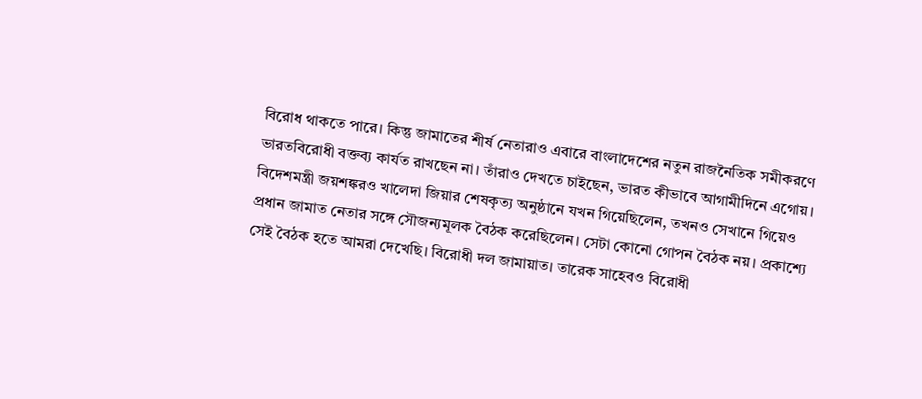বিরোধ থাকতে পারে। কিন্তু জামাতের শীর্ষ নেতারাও এবারে বাংলাদেশের নতুন রাজনৈতিক সমীকরণে ভারতবিরোধী বক্তব্য কার্যত রাখছেন না। তাঁরাও দেখতে চাইছেন, ভারত কীভাবে আগামীদিনে এগোয়। বিদেশমন্ত্রী জয়শঙ্করও খালেদা জিয়ার শেষকৃত্য অনুষ্ঠানে যখন গিয়েছিলেন, তখনও সেখানে গিয়েও প্রধান জামাত নেতার সঙ্গে সৌজন্যমূলক বৈঠক করেছিলেন। সেটা কোনো গোপন বৈঠক নয়। প্রকাশ্যে সেই বৈঠক হতে আমরা দেখেছি। বিরোধী দল জামায়াত। তারেক সাহেবও বিরোধী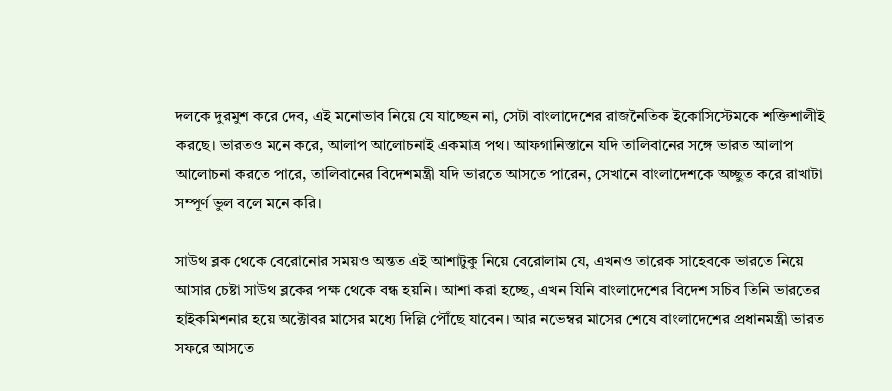দলকে দুরমুশ করে দেব, এই মনোভাব নিয়ে যে যাচ্ছেন না, সেটা বাংলাদেশের রাজনৈতিক ইকোসিস্টেমকে শক্তিশালীই করছে। ভারতও মনে করে, আলাপ আলোচনাই একমাত্র পথ। আফগানিস্তানে যদি তালিবানের সঙ্গে ভারত আলাপ আলোচনা করতে পারে, তালিবানের বিদেশমন্ত্রী যদি ভারতে আসতে পারেন, সেখানে বাংলাদেশকে অচ্ছুত করে রাখাটা সম্পূর্ণ ভুল বলে মনে করি।

সাউথ ব্লক থেকে বেরোনোর সময়ও অন্তত এই আশাটুকু নিয়ে বেরোলাম যে, এখনও তারেক সাহেবকে ভারতে নিয়ে আসার চেষ্টা সাউথ ব্লকের পক্ষ থেকে বন্ধ হয়নি। আশা করা হচ্ছে, এখন যিনি বাংলাদেশের বিদেশ সচিব তিনি ভারতের হাইকমিশনার হয়ে অক্টোবর মাসের মধ্যে দিল্লি পৌঁছে যাবেন। আর নভেম্বর মাসের শেষে বাংলাদেশের প্রধানমন্ত্রী ভারত সফরে আসতে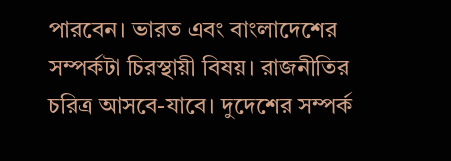পারবেন। ভারত এবং বাংলাদেশের সম্পর্কটা চিরস্থায়ী বিষয়। রাজনীতির চরিত্র আসবে-যাবে। দুদেশের সম্পর্ক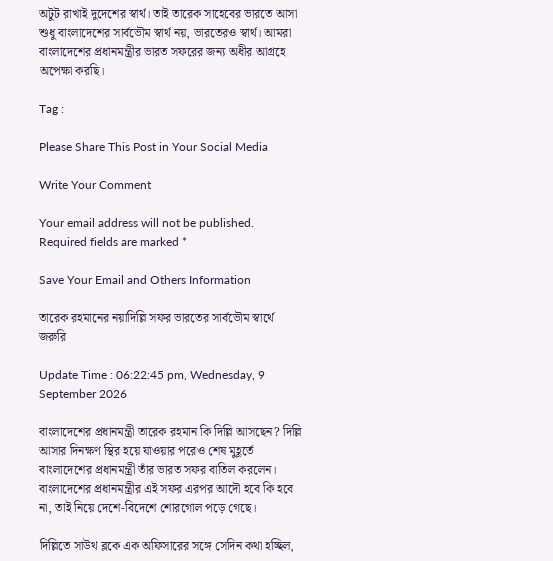অটুট রাখাই দুদেশের স্বার্থ। তাই তারেক সাহেবের ভারতে আসা শুধু বাংলাদেশের সার্বভৌম স্বার্থ নয়, ভারতেরও স্বার্থ। আমরা বাংলাদেশের প্রধানমন্ত্রীর ভারত সফরের জন্য অধীর আগ্রহে অপেক্ষা করছি।

Tag :

Please Share This Post in Your Social Media

Write Your Comment

Your email address will not be published. Required fields are marked *

Save Your Email and Others Information

তারেক রহমানের নয়াদিল্লি সফর ভারতের সার্বভৌম স্বার্থে জরুরি

Update Time : 06:22:45 pm, Wednesday, 9 September 2026

বাংলাদেশের প্রধানমন্ত্রী তারেক রহমান কি দিল্লি আসছেন? দিল্লি আসার দিনক্ষণ স্থির হয়ে যাওয়ার পরেও শেষ মুহূর্তে বাংলাদেশের প্রধানমন্ত্রী তাঁর ভারত সফর বাতিল করলেন। বাংলাদেশের প্রধানমন্ত্রীর এই সফর এরপর আদৌ হবে কি হবে না, তাই নিয়ে দেশে-বিদেশে শোরগোল পড়ে গেছে।

দিল্লিতে সাউথ ব্লকে এক অফিসারের সঙ্গে সেদিন কথা হচ্ছিল,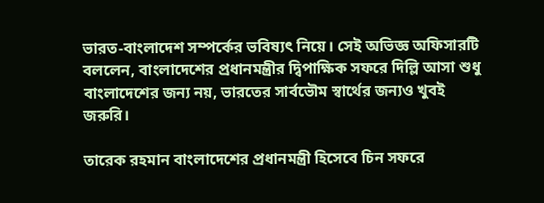ভারত-বাংলাদেশ সম্পর্কের ভবিষ্যৎ নিয়ে। সেই অভিজ্ঞ অফিসারটি বললেন, বাংলাদেশের প্রধানমন্ত্রীর দ্বিপাক্ষিক সফরে দিল্লি আসা শুধু বাংলাদেশের জন্য নয়, ভারতের সার্বভৌম স্বার্থের জন্যও খুবই জরুরি।

তারেক রহমান বাংলাদেশের প্রধানমন্ত্রী হিসেবে চিন সফরে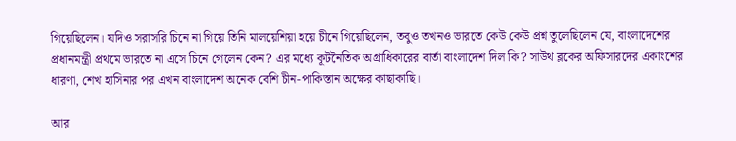গিয়েছিলেন। যদিও সরাসরি চিনে না গিয়ে তিনি মালয়েশিয়া হয়ে চীনে গিয়েছিলেন, তবুও তখনও ভারতে কেউ কেউ প্রশ্ন তুলেছিলেন যে, বাংলাদেশের প্রধানমন্ত্রী প্রথমে ভারতে না এসে চিনে গেলেন কেন? এর মধ্যে কূটনৈতিক অগ্রাধিকারের বার্তা বাংলাদেশ দিল কি? সাউথ ব্লকের অফিসারদের একাংশের ধারণা, শেখ হাসিনার পর এখন বাংলাদেশ অনেক বেশি চীন-পাকিস্তান অক্ষের কাছাকাছি।

আর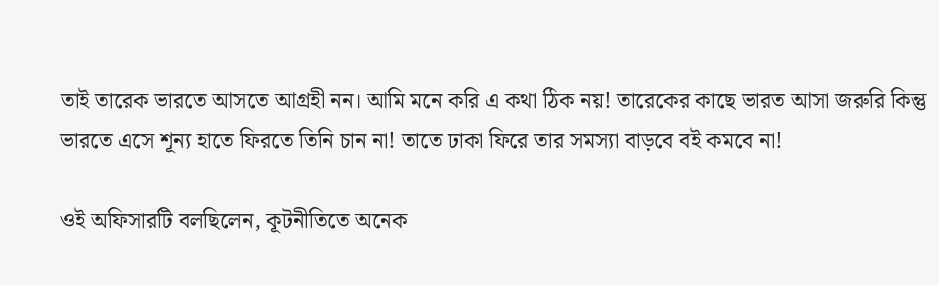তাই তারেক ভারতে আসতে আগ্রহী নন। আমি মনে করি এ কথা ঠিক নয়! তারেকের কাছে ভারত আসা জরুরি কিন্তু ভারতে এসে শূন্য হাতে ফিরতে তিনি চান না! তাতে ঢাকা ফিরে তার সমস্যা বাড়বে বই কমবে না!

ওই অফিসারটি বলছিলেন, কূটনীতিতে অনেক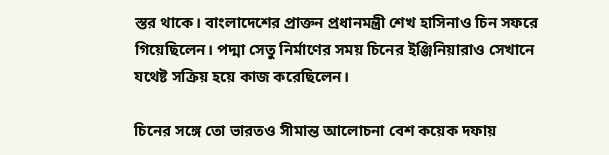স্তর থাকে। বাংলাদেশের প্রাক্তন প্রধানমন্ত্রী শেখ হাসিনাও চিন সফরে গিয়েছিলেন। পদ্মা সেতু নির্মাণের সময় চিনের ইঞ্জিনিয়ারাও সেখানে যথেষ্ট সক্রিয় হয়ে কাজ করেছিলেন।

চিনের সঙ্গে তো ভারতও সীমান্ত আলোচনা বেশ কয়েক দফায়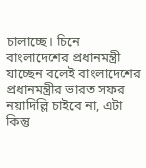চালাচ্ছে। চিনে বাংলাদেশের প্রধানমন্ত্রী যাচ্ছেন বলেই বাংলাদেশের প্রধানমন্ত্রীর ভারত সফর নয়াদিল্লি চাইবে না, এটা কিন্তু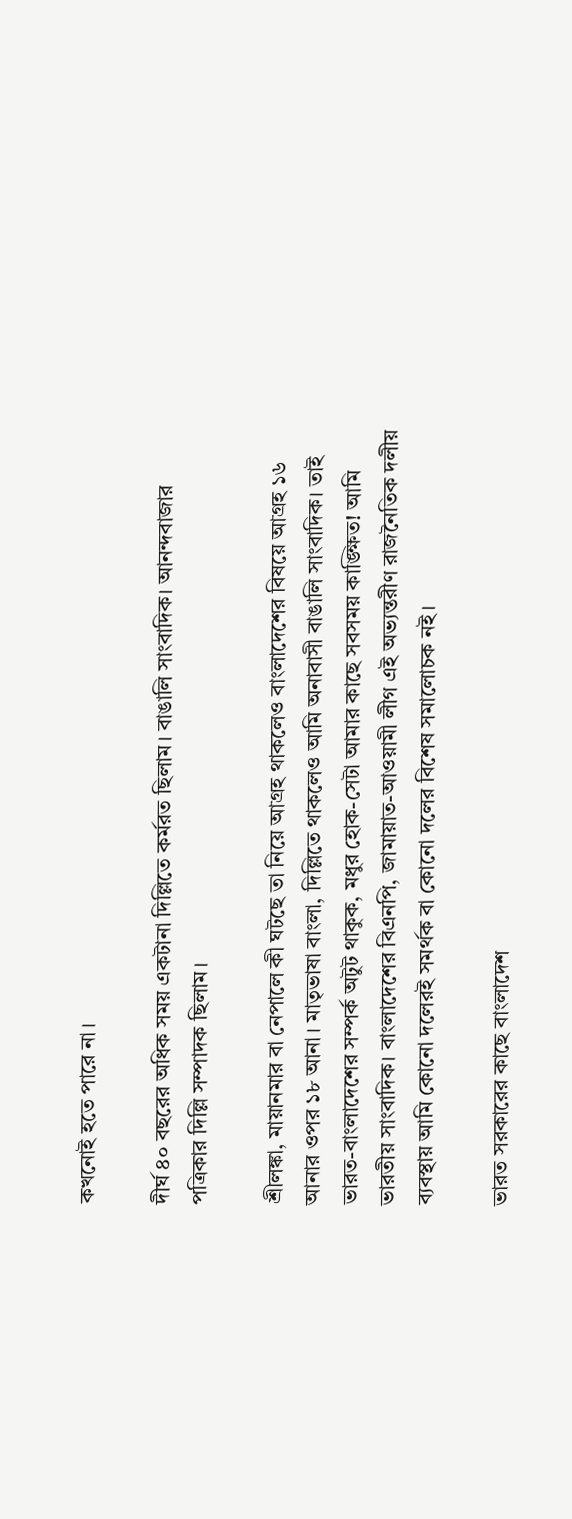কখনোই হতে পারে না।

দীর্ঘ ৪০ বছরের অধিক সময় একটানা দিল্লিতে কর্মরত ছিলাম। বাঙালি সাংবাদিক। আনন্দবাজার পত্রিকার দিল্লি সম্পাদক ছিলাম।

শ্রীলঙ্কা, মায়ানমার বা নেপালে কী ঘটছে তা নিয়ে আগ্রহ থাকলেও বাংলাদেশের বিষয়ে আগ্রহ ১৬ আনার ওপর ১৮ আনা। মাতৃভাষা বাংলা, দিল্লিতে থাকলেও আমি অনাবাসী বাঙালি সাংবাদিক। তাই ভারত-বাংলাদেশের সম্পর্ক অটুট থাকুক, মধুর হোক-সেটা আমার কাছে সবসময় কাঙ্ক্ষিত! আমি ভারতীয় সাংবাদিক। বাংলাদেশের বিএনপি, জামায়াত-আওয়ামী লীগ এই অভ্যন্তরীণ রাজনৈতিক দলীয় ব্যবস্থায় আমি কোনো দলেরই সমর্থক বা কোনো দলের বিশেষ সমালোচক নই।

ভারত সরকারের কাছে বাংলাদেশ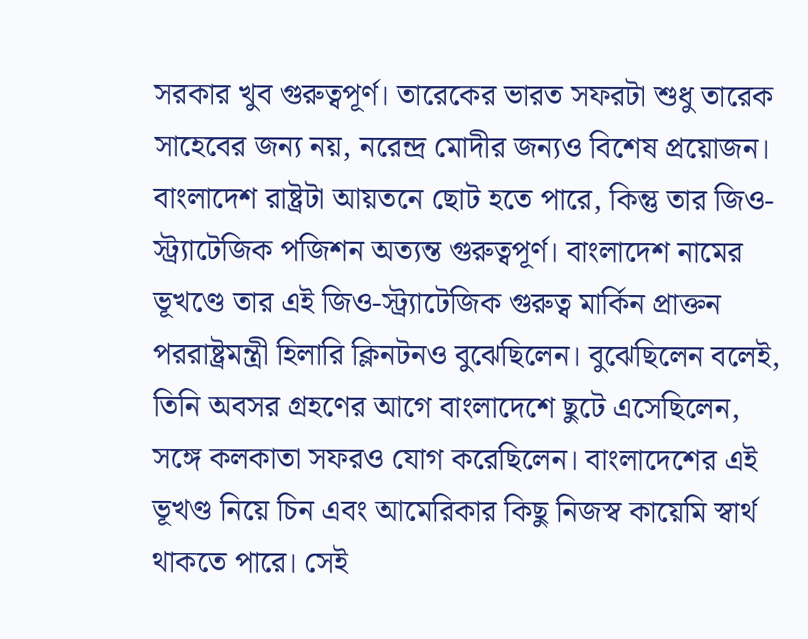সরকার খুব গুরুত্বপূর্ণ। তারেকের ভারত সফরটা শুধু তারেক সাহেবের জন্য নয়, নরেন্দ্র মোদীর জন্যও বিশেষ প্রয়োজন। বাংলাদেশ রাষ্ট্রটা আয়তনে ছোট হতে পারে, কিন্তু তার জিও-স্ট্র্যাটেজিক পজিশন অত্যন্ত গুরুত্বপূর্ণ। বাংলাদেশ নামের ভূখণ্ডে তার এই জিও-স্ট্র্যাটেজিক গুরুত্ব মার্কিন প্রাক্তন পররাষ্ট্রমন্ত্রী হিলারি ক্লিনটনও বুঝেছিলেন। বুঝেছিলেন বলেই, তিনি অবসর গ্রহণের আগে বাংলাদেশে ছুটে এসেছিলেন, সঙ্গে কলকাতা সফরও যোগ করেছিলেন। বাংলাদেশের এই ভূখণ্ড নিয়ে চিন এবং আমেরিকার কিছু নিজস্ব কায়েমি স্বার্থ থাকতে পারে। সেই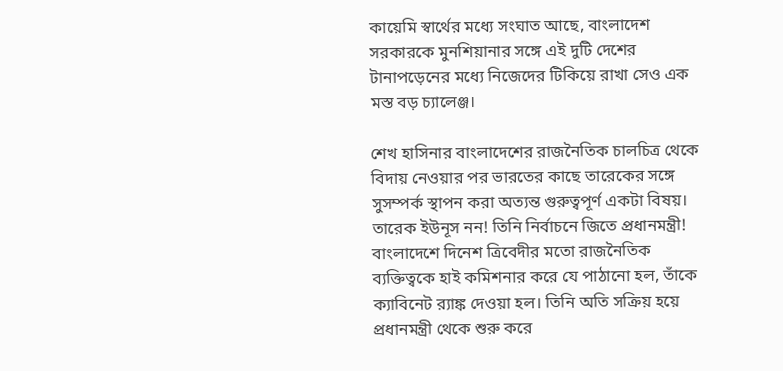কায়েমি স্বার্থের মধ্যে সংঘাত আছে, বাংলাদেশ সরকারকে মুনশিয়ানার সঙ্গে এই দুটি দেশের টানাপড়েনের মধ্যে নিজেদের টিকিয়ে রাখা সেও এক মস্ত বড় চ্যালেঞ্জ।

শেখ হাসিনার বাংলাদেশের রাজনৈতিক চালচিত্র থেকে বিদায় নেওয়ার পর ভারতের কাছে তারেকের সঙ্গে সুসম্পর্ক স্থাপন করা অত্যন্ত গুরুত্বপূর্ণ একটা বিষয়। তারেক ইউনূস নন! তিনি নির্বাচনে জিতে প্রধানমন্ত্রী! বাংলাদেশে দিনেশ ত্রিবেদীর মতো রাজনৈতিক ব্যক্তিত্বকে হাই কমিশনার করে যে পাঠানো হল, তাঁকে ক্যাবিনেট র‍্যাঙ্ক দেওয়া হল। তিনি অতি সক্রিয় হয়ে প্রধানমন্ত্রী থেকে শুরু করে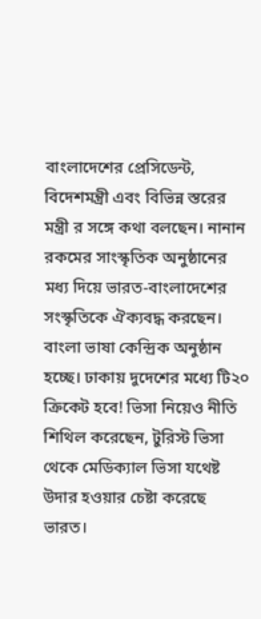বাংলাদেশের প্রেসিডেন্ট, বিদেশমন্ত্রী এবং বিভিন্ন স্তরের মন্ত্রী র সঙ্গে কথা বলছেন। নানান রকমের সাংস্কৃতিক অনুষ্ঠানের মধ্য দিয়ে ভারত-বাংলাদেশের সংস্কৃতিকে ঐক্যবদ্ধ করছেন। বাংলা ভাষা কেন্দ্রিক অনুষ্ঠান হচ্ছে। ঢাকায় দুদেশের মধ্যে টি২০ ক্রিকেট হবে! ভিসা নিয়েও নীতি শিথিল করেছেন, টুরিস্ট ভিসা থেকে মেডিক্যাল ভিসা যথেষ্ট উদার হওয়ার চেষ্টা করেছে ভারত।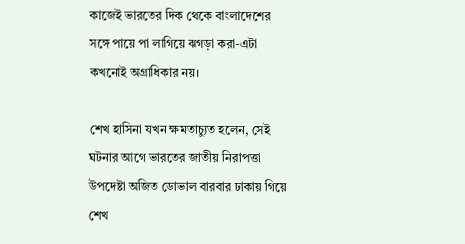কাজেই ভারতের দিক থেকে বাংলাদেশের সঙ্গে পায়ে পা লাগিয়ে ঝগড়া করা-এটা কখনোই অগ্রাধিকার নয়।

শেখ হাসিনা যখন ক্ষমতাচ্যুত হলেন, সেই ঘটনার আগে ভারতের জাতীয় নিরাপত্তা উপদেষ্টা অজিত ডোভাল বারবার ঢাকায় গিয়ে শেখ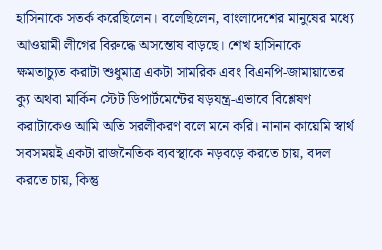হাসিনাকে সতর্ক করেছিলেন। বলেছিলেন, বাংলাদেশের মানুষের মধ্যে আওয়ামী লীগের বিরুদ্ধে অসন্তোষ বাড়ছে। শেখ হাসিনাকে ক্ষমতাচ্যুত করাটা শুধুমাত্র একটা সামরিক এবং বিএনপি-জামায়াতের ক্যু অথবা মার্কিন স্টেট ডিপার্টমেন্টের ষড়যন্ত্র-এভাবে বিশ্লেষণ করাটাকেও আমি অতি সরলীকরণ বলে মনে করি। নানান কায়েমি স্বার্থ সবসময়ই একটা রাজনৈতিক ব্যবস্থাকে নড়বড়ে করতে চায়, বদল করতে চায়, কিন্তু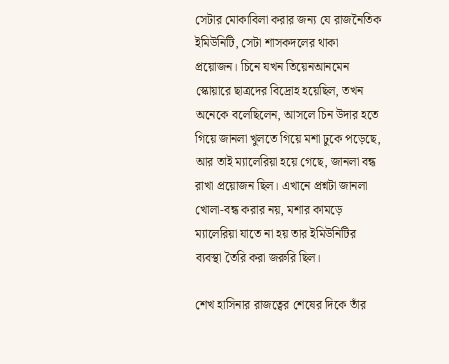সেটার মোকাবিলা করার জন্য যে রাজনৈতিক ইমিউনিটি, সেটা শাসকদলের থাকা প্রয়োজন। চিনে যখন তিয়েনআনমেন স্কোয়ারে ছাত্রদের বিদ্রোহ হয়েছিল, তখন অনেকে বলেছিলেন, আসলে চিন উদার হতে গিয়ে জানলা খুলতে গিয়ে মশা ঢুকে পড়েছে, আর তাই ম্যালেরিয়া হয়ে গেছে, জানলা বন্ধ রাখা প্রয়োজন ছিল। এখানে প্রশ্নটা জানলা খোলা-বন্ধ করার নয়, মশার কামড়ে ম্যালেরিয়া যাতে না হয় তার ইমিউনিটির ব্যবস্থা তৈরি করা জরুরি ছিল।

শেখ হাসিনার রাজত্বের শেষের দিকে তাঁর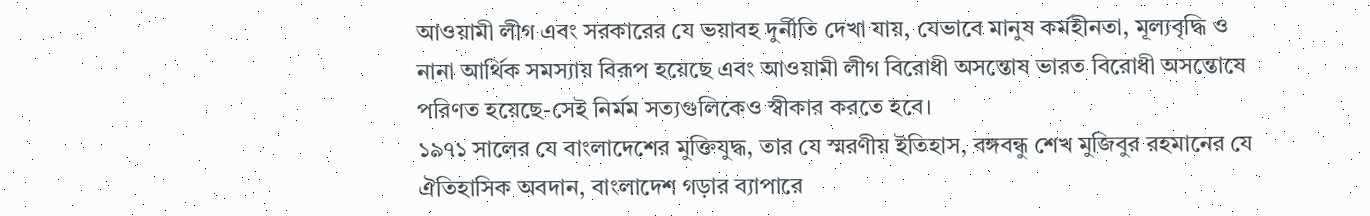আওয়ামী লীগ এবং সরকারের যে ভয়াবহ দুর্নীতি দেখা যায়, যেভাবে মানুষ কর্মহীনতা, মূল্যবৃদ্ধি ও নানা আর্থিক সমস্যায় বিরূপ হয়েছে এবং আওয়ামী লীগ বিরোধী অসন্তোষ ভারত বিরোধী অসন্তোষে পরিণত হয়েছে-সেই নির্মম সত্যগুলিকেও স্বীকার করতে হবে।
১৯৭১ সালের যে বাংলাদেশের মুক্তিযুদ্ধ, তার যে স্মরণীয় ইতিহাস, বঙ্গবন্ধু শেখ মুজিবুর রহমানের যে ঐতিহাসিক অবদান, বাংলাদেশ গড়ার ব্যাপারে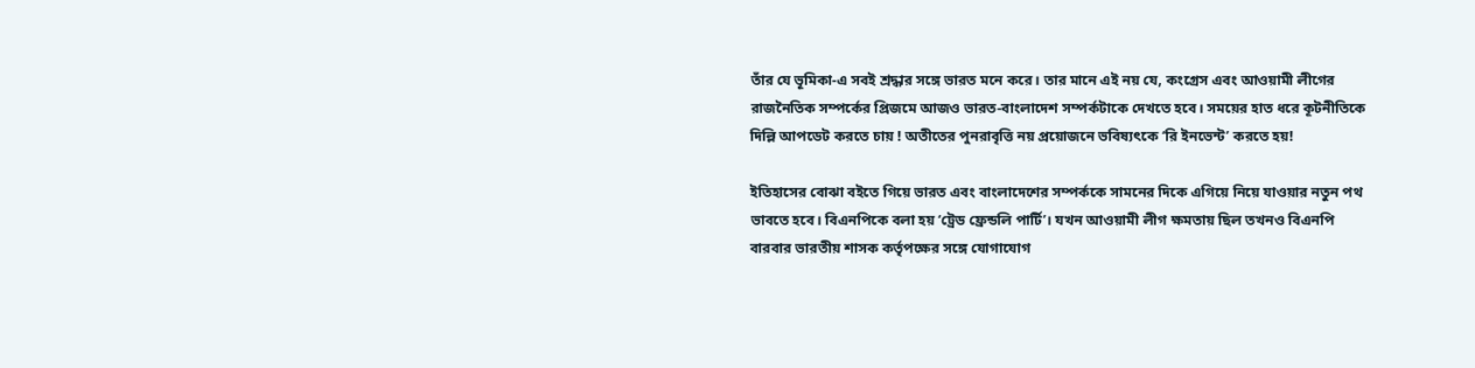তাঁর যে ভূমিকা-এ সবই শ্রদ্ধার সঙ্গে ভারত মনে করে। তার মানে এই নয় যে, কংগ্রেস এবং আওয়ামী লীগের রাজনৈতিক সম্পর্কের প্রিজমে আজও ভারত-বাংলাদেশ সম্পর্কটাকে দেখতে হবে। সময়ের হাত ধরে কূটনীতিকে দিল্লি আপডেট করতে চায় ! অতীতের পুনরাবৃত্তি নয় প্রয়োজনে ভবিষ্যৎকে ‘রি ইনভেন্ট’ করতে হয়!

ইতিহাসের বোঝা বইতে গিয়ে ভারত এবং বাংলাদেশের সম্পর্ককে সামনের দিকে এগিয়ে নিয়ে যাওয়ার নতুন পথ ভাবতে হবে। বিএনপিকে বলা হয় ‘ট্রেড ফ্রেন্ডলি পার্টি’। যখন আওয়ামী লীগ ক্ষমতায় ছিল তখনও বিএনপি বারবার ভারতীয় শাসক কর্তৃপক্ষের সঙ্গে যোগাযোগ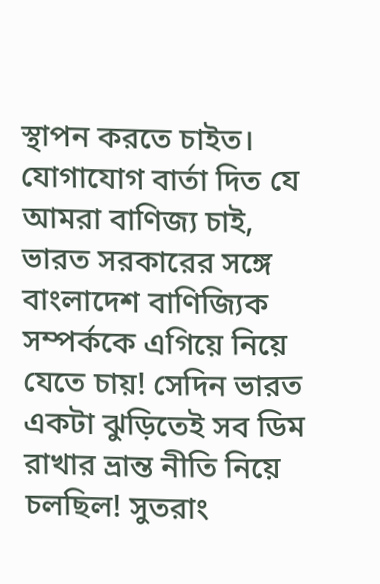স্থাপন করতে চাইত। যোগাযোগ বার্তা দিত যে আমরা বাণিজ্য চাই, ভারত সরকারের সঙ্গে বাংলাদেশ বাণিজ্যিক সম্পর্ককে এগিয়ে নিয়ে যেতে চায়! সেদিন ভারত একটা ঝুড়িতেই সব ডিম রাখার ভ্রান্ত নীতি নিয়ে চলছিল! সুতরাং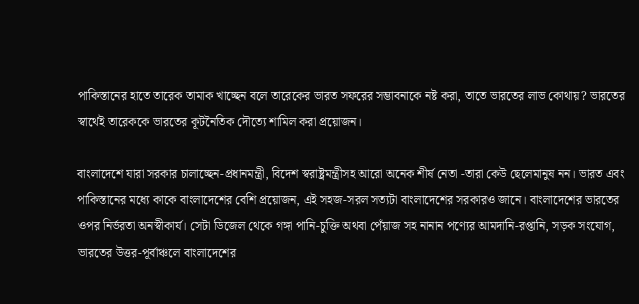পাকিস্তানের হাতে তারেক তামাক খাচ্ছেন বলে তারেকের ভারত সফরের সম্ভাবনাকে নষ্ট করা, তাতে ভারতের লাভ কোথায়? ভারতের স্বার্থেই তারেককে ভারতের কূটনৈতিক দৌত্যে শামিল করা প্রয়োজন।

বাংলাদেশে যারা সরকার চালাচ্ছেন-প্রধানমন্ত্রী, বিদেশ স্বরাষ্ট্রমন্ত্রীসহ আরো অনেক শীর্ষ নেতা -তারা কেউ ছেলেমানুষ নন। ভারত এবং পাকিস্তানের মধ্যে কাকে বাংলাদেশের বেশি প্রয়োজন, এই সহজ-সরল সত্যটা বাংলাদেশের সরকারও জানে। বাংলাদেশের ভারতের ওপর নির্ভরতা অনস্বীকার্য। সেটা ডিজেল থেকে গঙ্গা পানি-চুক্তি অথবা পেঁয়াজ সহ নানান পণ্যের আমদানি-রপ্তানি, সড়ক সংযোগ, ভারতের উত্তর-পূর্বাঞ্চলে বাংলাদেশের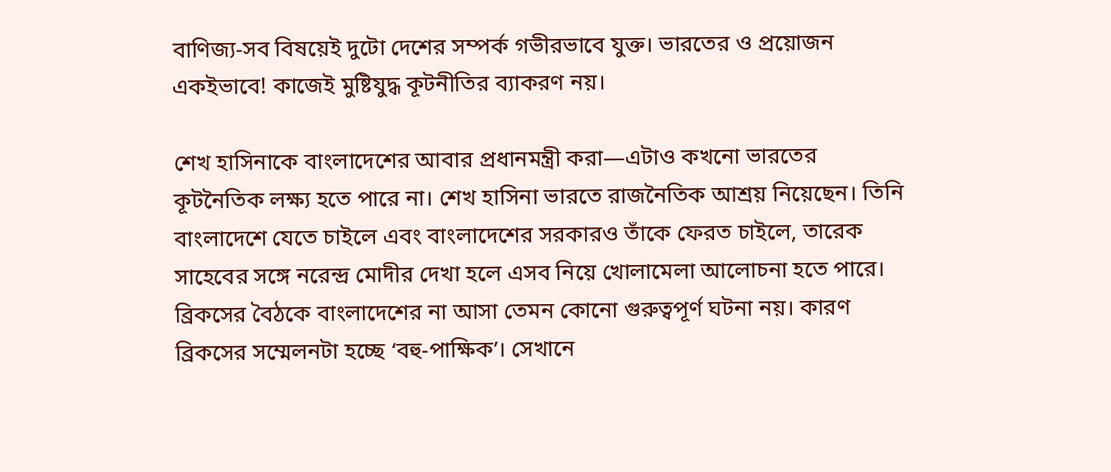বাণিজ্য-সব বিষয়েই দুটো দেশের সম্পর্ক গভীরভাবে যুক্ত। ভারতের ও প্রয়োজন একইভাবে! কাজেই মুষ্টিযুদ্ধ কূটনীতির ব্যাকরণ নয়।

শেখ হাসিনাকে বাংলাদেশের আবার প্রধানমন্ত্রী করা—এটাও কখনো ভারতের কূটনৈতিক লক্ষ্য হতে পারে না। শেখ হাসিনা ভারতে রাজনৈতিক আশ্রয় নিয়েছেন। তিনি বাংলাদেশে যেতে চাইলে এবং বাংলাদেশের সরকারও তাঁকে ফেরত চাইলে, তারেক সাহেবের সঙ্গে নরেন্দ্র মোদীর দেখা হলে এসব নিয়ে খোলামেলা আলোচনা হতে পারে। ব্রিকসের বৈঠকে বাংলাদেশের না আসা তেমন কোনো গুরুত্বপূর্ণ ঘটনা নয়। কারণ ব্রিকসের সম্মেলনটা হচ্ছে ‘বহু-পাক্ষিক’। সেখানে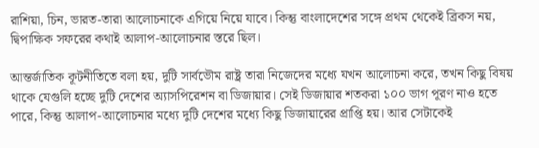রাশিয়া, চিন, ভারত-তারা আলোচনাকে এগিয়ে নিয়ে যাবে। কিন্তু বাংলাদেশের সঙ্গে প্রথম থেকেই ব্রিকস নয়, দ্বিপাক্ষিক সফরের কথাই আলাপ-আলোচনার স্তরে ছিল।

আন্তর্জাতিক কূটনীতিতে বলা হয়, দুটি সার্বভৌম রাষ্ট্র তারা নিজেদের মধ্যে যখন আলোচনা করে, তখন কিছু বিষয় থাকে যেগুলি হচ্ছে দুটি দেশের অ্যাসপিরেশন বা ডিজায়ার। সেই ডিজায়ার শতকরা ১০০ ভাগ পূরণ নাও হতে পারে, কিন্তু আলাপ-আলোচনার মধ্যে দুটি দেশের মধ্যে কিছু ডিজায়ারের প্রাপ্তি হয়। আর সেটাকেই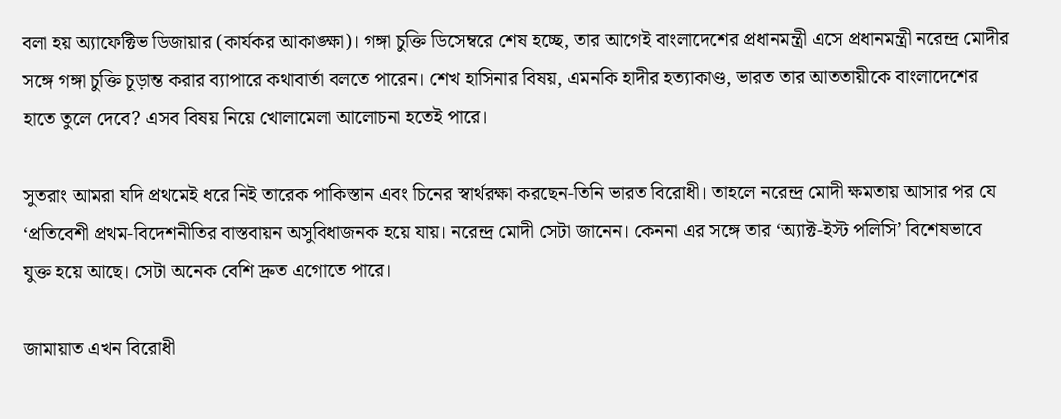বলা হয় অ্যাফেক্টিভ ডিজায়ার (কার্যকর আকাঙ্ক্ষা)। গঙ্গা চুক্তি ডিসেম্বরে শেষ হচ্ছে, তার আগেই বাংলাদেশের প্রধানমন্ত্রী এসে প্রধানমন্ত্রী নরেন্দ্র মোদীর সঙ্গে গঙ্গা চুক্তি চূড়ান্ত করার ব্যাপারে কথাবার্তা বলতে পারেন। শেখ হাসিনার বিষয়, এমনকি হাদীর হত্যাকাণ্ড, ভারত তার আততায়ীকে বাংলাদেশের হাতে তুলে দেবে? এসব বিষয় নিয়ে খোলামেলা আলোচনা হতেই পারে।

সুতরাং আমরা যদি প্রথমেই ধরে নিই তারেক পাকিস্তান এবং চিনের স্বার্থরক্ষা করছেন-তিনি ভারত বিরোধী। তাহলে নরেন্দ্র মোদী ক্ষমতায় আসার পর যে ‘প্রতিবেশী প্রথম-বিদেশনীতির বাস্তবায়ন অসুবিধাজনক হয়ে যায়। নরেন্দ্র মোদী সেটা জানেন। কেননা এর সঙ্গে তার ‘অ্যাক্ট-ইস্ট পলিসি’ বিশেষভাবে যুক্ত হয়ে আছে।‌ সেটা অনেক বেশি দ্রুত এগোতে পারে।

জামায়াত এখন বিরোধী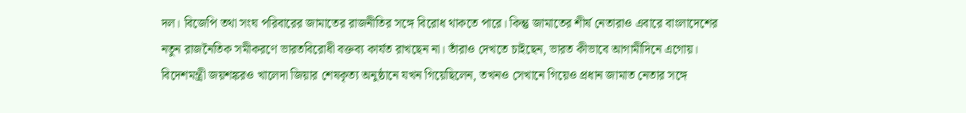দল। বিজেপি তথা সংঘ পরিবারের জামাতের রাজনীতির সঙ্গে বিরোধ থাকতে পারে। কিন্তু জামাতের শীর্ষ নেতারাও এবারে বাংলাদেশের নতুন রাজনৈতিক সমীকরণে ভারতবিরোধী বক্তব্য কার্যত রাখছেন না। তাঁরাও দেখতে চাইছেন, ভারত কীভাবে আগামীদিনে এগোয়। বিদেশমন্ত্রী জয়শঙ্করও খালেদা জিয়ার শেষকৃত্য অনুষ্ঠানে যখন গিয়েছিলেন, তখনও সেখানে গিয়েও প্রধান জামাত নেতার সঙ্গে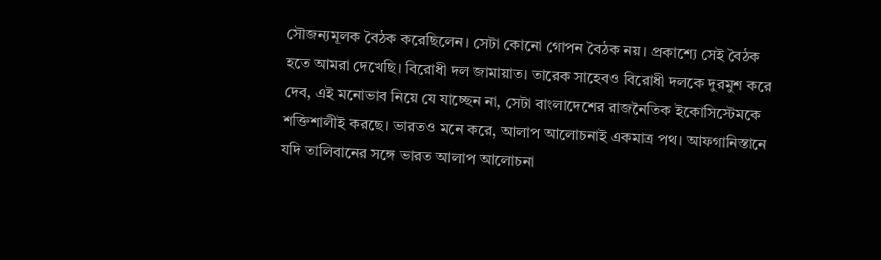সৌজন্যমূলক বৈঠক করেছিলেন। সেটা কোনো গোপন বৈঠক নয়। প্রকাশ্যে সেই বৈঠক হতে আমরা দেখেছি। বিরোধী দল জামায়াত। তারেক সাহেবও বিরোধী দলকে দুরমুশ করে দেব, এই মনোভাব নিয়ে যে যাচ্ছেন না, সেটা বাংলাদেশের রাজনৈতিক ইকোসিস্টেমকে শক্তিশালীই করছে। ভারতও মনে করে, আলাপ আলোচনাই একমাত্র পথ। আফগানিস্তানে যদি তালিবানের সঙ্গে ভারত আলাপ আলোচনা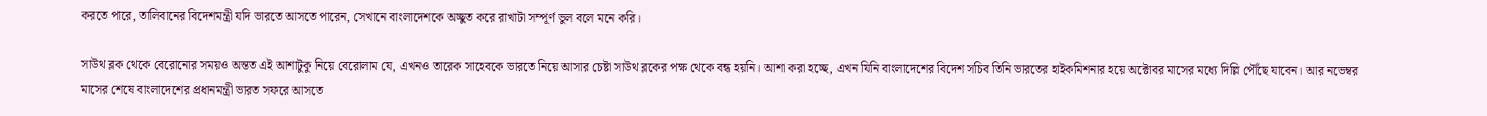করতে পারে, তালিবানের বিদেশমন্ত্রী যদি ভারতে আসতে পারেন, সেখানে বাংলাদেশকে অচ্ছুত করে রাখাটা সম্পূর্ণ ভুল বলে মনে করি।

সাউথ ব্লক থেকে বেরোনোর সময়ও অন্তত এই আশাটুকু নিয়ে বেরোলাম যে, এখনও তারেক সাহেবকে ভারতে নিয়ে আসার চেষ্টা সাউথ ব্লকের পক্ষ থেকে বন্ধ হয়নি। আশা করা হচ্ছে, এখন যিনি বাংলাদেশের বিদেশ সচিব তিনি ভারতের হাইকমিশনার হয়ে অক্টোবর মাসের মধ্যে দিল্লি পৌঁছে যাবেন। আর নভেম্বর মাসের শেষে বাংলাদেশের প্রধানমন্ত্রী ভারত সফরে আসতে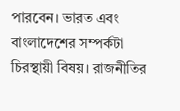পারবেন। ভারত এবং বাংলাদেশের সম্পর্কটা চিরস্থায়ী বিষয়। রাজনীতির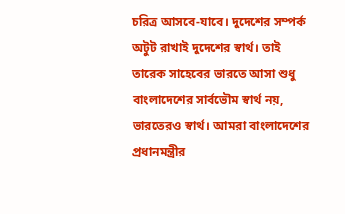চরিত্র আসবে-যাবে। দুদেশের সম্পর্ক অটুট রাখাই দুদেশের স্বার্থ। তাই তারেক সাহেবের ভারতে আসা শুধু বাংলাদেশের সার্বভৌম স্বার্থ নয়, ভারতেরও স্বার্থ। আমরা বাংলাদেশের প্রধানমন্ত্রীর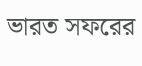ভারত সফরের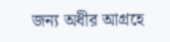জন্য অধীর আগ্রহে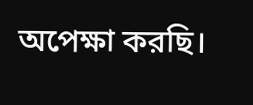অপেক্ষা করছি।